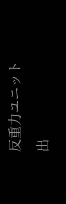反重力ユニット
出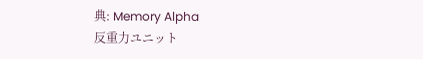典: Memory Alpha
反重力ユニット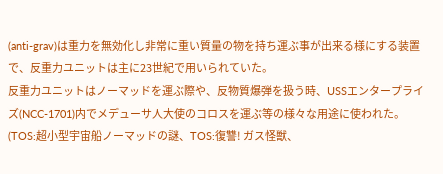(anti-grav)は重力を無効化し非常に重い質量の物を持ち運ぶ事が出来る様にする装置で、反重力ユニットは主に23世紀で用いられていた。
反重力ユニットはノーマッドを運ぶ際や、反物質爆弾を扱う時、USSエンタープライズ(NCC-1701)内でメデューサ人大使のコロスを運ぶ等の様々な用途に使われた。(TOS:超小型宇宙船ノーマッドの謎、TOS:復讐! ガス怪獣、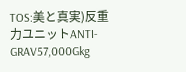TOS:美と真実)反重力ユニットANTI-GRAV57,000Gkg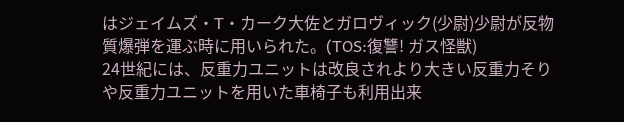はジェイムズ・T・カーク大佐とガロヴィック(少尉)少尉が反物質爆弾を運ぶ時に用いられた。(TOS:復讐! ガス怪獣)
24世紀には、反重力ユニットは改良されより大きい反重力そりや反重力ユニットを用いた車椅子も利用出来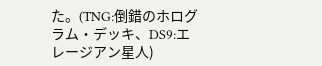た。(TNG:倒錯のホログラム・デッキ、DS9:エレージアン星人)